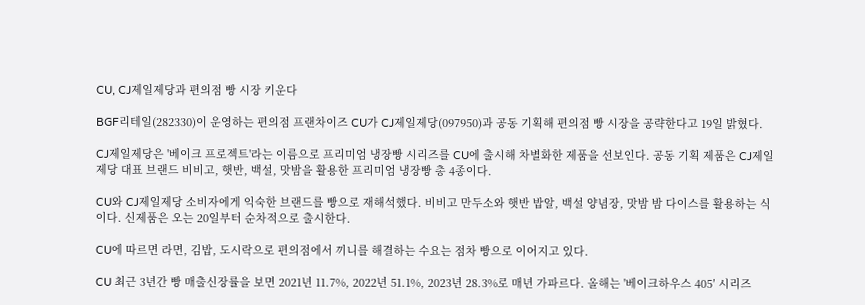CU, CJ제일제당과 편의점 빵 시장 키운다

BGF리테일(282330)이 운영하는 편의점 프랜차이즈 CU가 CJ제일제당(097950)과 공동 기획해 편의점 빵 시장을 공략한다고 19일 밝혔다.

CJ제일제당은 '베이크 프로젝트'라는 이름으로 프리미엄 냉장빵 시리즈를 CU에 출시해 차별화한 제품을 선보인다. 공동 기획 제품은 CJ제일제당 대표 브랜드 비비고, 햇반, 백설, 맛밤을 활용한 프리미엄 냉장빵 총 4종이다.

CU와 CJ제일제당 소비자에게 익숙한 브랜드를 빵으로 재해석했다. 비비고 만두소와 햇반 밥알, 백설 양념장, 맛밤 밤 다이스를 활용하는 식이다. 신제품은 오는 20일부터 순차적으로 출시한다.

CU에 따르면 라면, 김밥, 도시락으로 편의점에서 끼니를 해결하는 수요는 점차 빵으로 이어지고 있다.

CU 최근 3년간 빵 매출신장률을 보면 2021년 11.7%, 2022년 51.1%, 2023년 28.3%로 매년 가파르다. 올해는 '베이크하우스 405′ 시리즈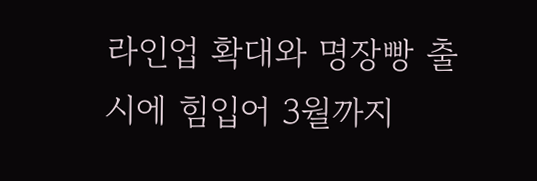라인업 확대와 명장빵 출시에 힘입어 3월까지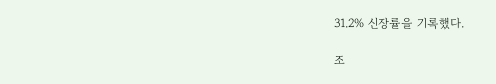31.2% 신장률을 기록했다.

조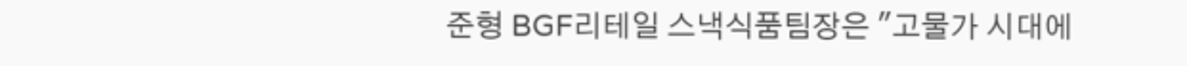준형 BGF리테일 스낵식품팀장은 "고물가 시대에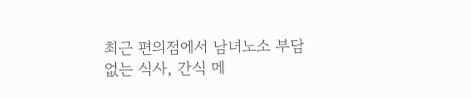최근 편의점에서 남녀노소 부담 없는 식사, 간식 메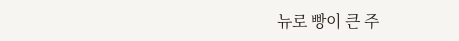뉴로 빵이 큰 주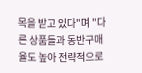목을 받고 있다"며 "다른 상품들과 동반구매율도 높아 전략적으로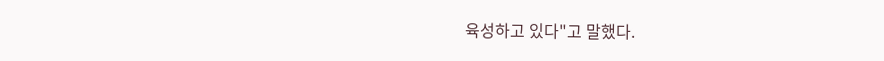육성하고 있다"고 말했다.